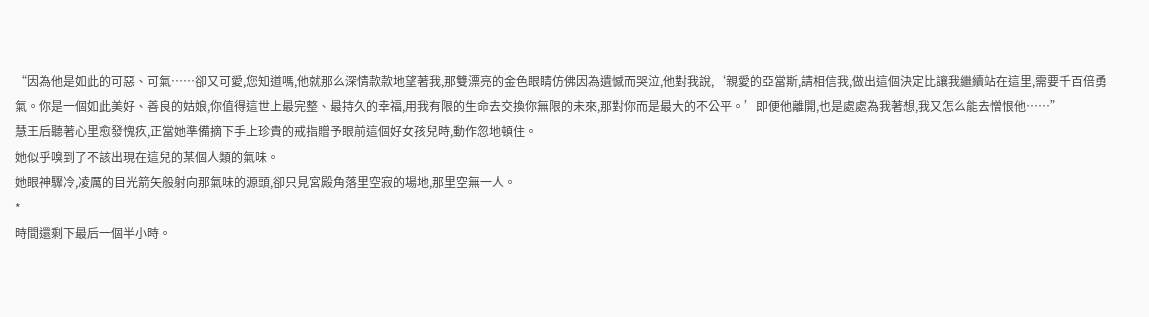“因為他是如此的可惡、可氣……卻又可愛,您知道嗎,他就那么深情款款地望著我,那雙漂亮的金色眼睛仿佛因為遺憾而哭泣,他對我說,‘親愛的亞當斯,請相信我,做出這個決定比讓我繼續站在這里,需要千百倍勇氣。你是一個如此美好、善良的姑娘,你值得這世上最完整、最持久的幸福,用我有限的生命去交換你無限的未來,那對你而是最大的不公平。’即便他離開,也是處處為我著想,我又怎么能去憎恨他……”
慧王后聽著心里愈發愧疚,正當她準備摘下手上珍貴的戒指贈予眼前這個好女孩兒時,動作忽地頓住。
她似乎嗅到了不該出現在這兒的某個人類的氣味。
她眼神驟冷,凌厲的目光箭矢般射向那氣味的源頭,卻只見宮殿角落里空寂的場地,那里空無一人。
*
時間還剩下最后一個半小時。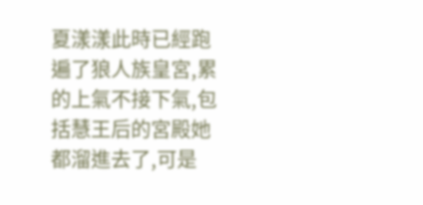夏漾漾此時已經跑遍了狼人族皇宮,累的上氣不接下氣,包括慧王后的宮殿她都溜進去了,可是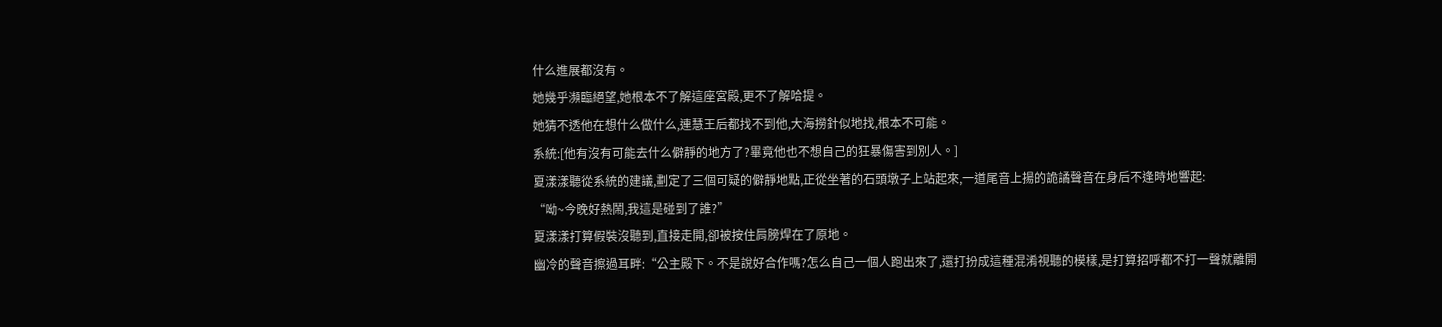什么進展都沒有。
她幾乎瀕臨絕望,她根本不了解這座宮殿,更不了解哈提。
她猜不透他在想什么做什么,連慧王后都找不到他,大海撈針似地找,根本不可能。
系統:[他有沒有可能去什么僻靜的地方了?畢竟他也不想自己的狂暴傷害到別人。]
夏漾漾聽從系統的建議,劃定了三個可疑的僻靜地點,正從坐著的石頭墩子上站起來,一道尾音上揚的詭譎聲音在身后不逢時地響起:
“呦~今晚好熱鬧,我這是碰到了誰?”
夏漾漾打算假裝沒聽到,直接走開,卻被按住肩膀焊在了原地。
幽冷的聲音擦過耳畔:“公主殿下。不是說好合作嗎?怎么自己一個人跑出來了,還打扮成這種混淆視聽的模樣,是打算招呼都不打一聲就離開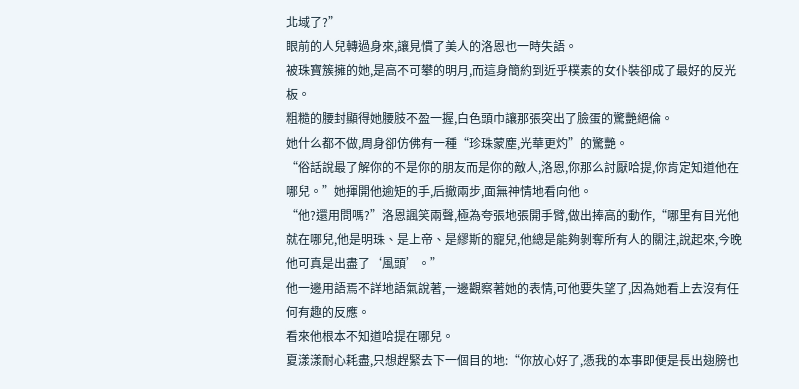北域了?”
眼前的人兒轉過身來,讓見慣了美人的洛恩也一時失語。
被珠寶簇擁的她,是高不可攀的明月,而這身簡約到近乎樸素的女仆裝卻成了最好的反光板。
粗糙的腰封顯得她腰肢不盈一握,白色頭巾讓那張突出了臉蛋的驚艷絕倫。
她什么都不做,周身卻仿佛有一種“珍珠蒙塵,光華更灼”的驚艷。
“俗話說最了解你的不是你的朋友而是你的敵人,洛恩,你那么討厭哈提,你肯定知道他在哪兒。”她揮開他逾矩的手,后撤兩步,面無神情地看向他。
“他?還用問嗎?”洛恩諷笑兩聲,極為夸張地張開手臂,做出捧高的動作,“哪里有目光他就在哪兒,他是明珠、是上帝、是繆斯的寵兒,他總是能夠剝奪所有人的關注,說起來,今晚他可真是出盡了‘風頭’。”
他一邊用語焉不詳地語氣說著,一邊觀察著她的表情,可他要失望了,因為她看上去沒有任何有趣的反應。
看來他根本不知道哈提在哪兒。
夏漾漾耐心耗盡,只想趕緊去下一個目的地:“你放心好了,憑我的本事即便是長出翅膀也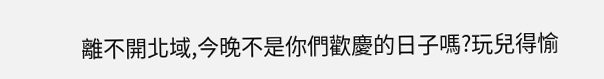離不開北域,今晚不是你們歡慶的日子嗎?玩兒得愉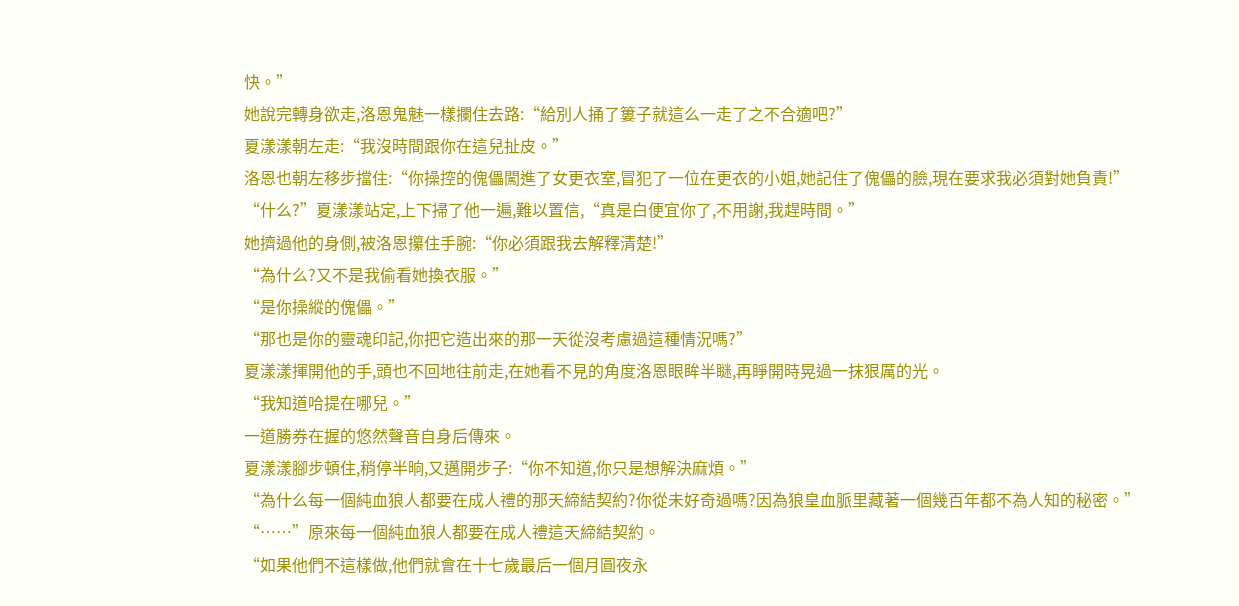快。”
她說完轉身欲走,洛恩鬼魅一樣攔住去路:“給別人捅了簍子就這么一走了之不合適吧?”
夏漾漾朝左走:“我沒時間跟你在這兒扯皮。”
洛恩也朝左移步擋住:“你操控的傀儡闖進了女更衣室,冒犯了一位在更衣的小姐,她記住了傀儡的臉,現在要求我必須對她負責!”
“什么?”夏漾漾站定,上下掃了他一遍,難以置信,“真是白便宜你了,不用謝,我趕時間。”
她擠過他的身側,被洛恩攥住手腕:“你必須跟我去解釋清楚!”
“為什么?又不是我偷看她換衣服。”
“是你操縱的傀儡。”
“那也是你的靈魂印記,你把它造出來的那一天從沒考慮過這種情況嗎?”
夏漾漾揮開他的手,頭也不回地往前走,在她看不見的角度洛恩眼眸半瞇,再睜開時晃過一抹狠厲的光。
“我知道哈提在哪兒。”
一道勝券在握的悠然聲音自身后傳來。
夏漾漾腳步頓住,稍停半晌,又邁開步子:“你不知道,你只是想解決麻煩。”
“為什么每一個純血狼人都要在成人禮的那天締結契約?你從未好奇過嗎?因為狼皇血脈里藏著一個幾百年都不為人知的秘密。”
“……”原來每一個純血狼人都要在成人禮這天締結契約。
“如果他們不這樣做,他們就會在十七歲最后一個月圓夜永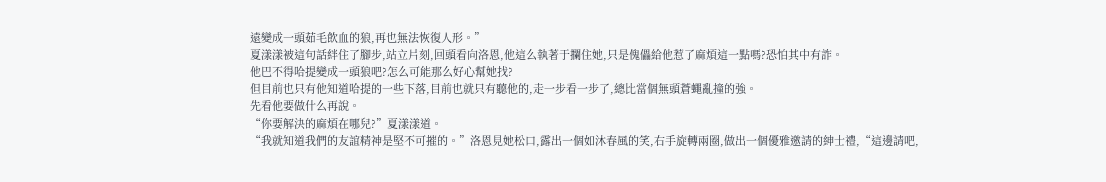遠變成一頭茹毛飲血的狼,再也無法恢復人形。”
夏漾漾被這句話絆住了腳步,站立片刻,回頭看向洛恩,他這么執著于攔住她,只是傀儡給他惹了麻煩這一點嗎?恐怕其中有詐。
他巴不得哈提變成一頭狼吧?怎么可能那么好心幫她找?
但目前也只有他知道哈提的一些下落,目前也就只有聽他的,走一步看一步了,總比當個無頭蒼蠅亂撞的強。
先看他要做什么再說。
“你要解決的麻煩在哪兒?”夏漾漾道。
“我就知道我們的友誼精神是堅不可摧的。”洛恩見她松口,露出一個如沐春風的笑,右手旋轉兩圈,做出一個優雅邀請的紳士禮,“這邊請吧,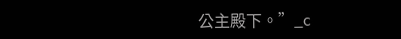公主殿下。”_c